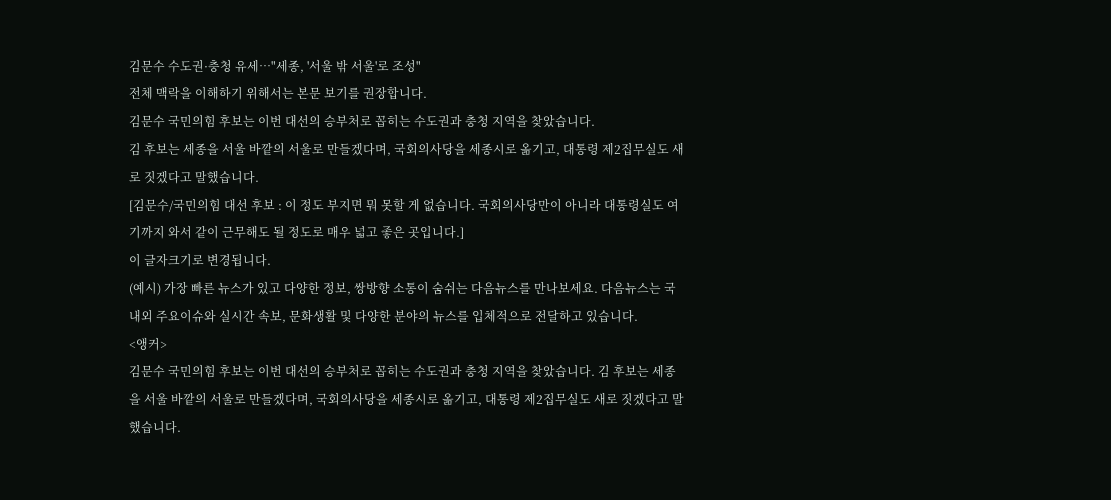김문수 수도권·충청 유세…"세종, '서울 밖 서울'로 조성"
전체 맥락을 이해하기 위해서는 본문 보기를 권장합니다.
김문수 국민의힘 후보는 이번 대선의 승부처로 꼽히는 수도권과 충청 지역을 찾았습니다.
김 후보는 세종을 서울 바깥의 서울로 만들겠다며, 국회의사당을 세종시로 옮기고, 대통령 제2집무실도 새로 짓겠다고 말했습니다.
[김문수/국민의힘 대선 후보 : 이 정도 부지면 뭐 못할 게 없습니다. 국회의사당만이 아니라 대통령실도 여기까지 와서 같이 근무해도 될 정도로 매우 넓고 좋은 곳입니다.]
이 글자크기로 변경됩니다.
(예시) 가장 빠른 뉴스가 있고 다양한 정보, 쌍방향 소통이 숨쉬는 다음뉴스를 만나보세요. 다음뉴스는 국내외 주요이슈와 실시간 속보, 문화생활 및 다양한 분야의 뉴스를 입체적으로 전달하고 있습니다.
<앵커>
김문수 국민의힘 후보는 이번 대선의 승부처로 꼽히는 수도권과 충청 지역을 찾았습니다. 김 후보는 세종을 서울 바깥의 서울로 만들겠다며, 국회의사당을 세종시로 옮기고, 대통령 제2집무실도 새로 짓겠다고 말했습니다.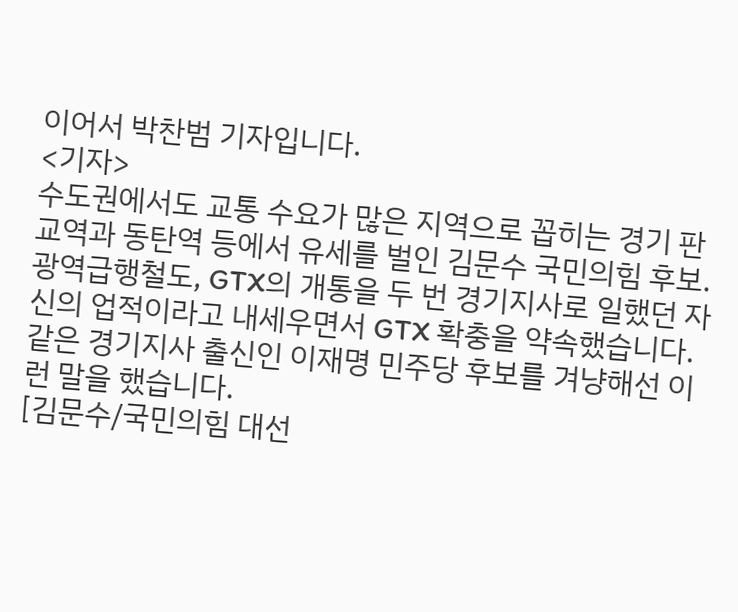이어서 박찬범 기자입니다.
<기자>
수도권에서도 교통 수요가 많은 지역으로 꼽히는 경기 판교역과 동탄역 등에서 유세를 벌인 김문수 국민의힘 후보.
광역급행철도, GTX의 개통을 두 번 경기지사로 일했던 자신의 업적이라고 내세우면서 GTX 확충을 약속했습니다.
같은 경기지사 출신인 이재명 민주당 후보를 겨냥해선 이런 말을 했습니다.
[김문수/국민의힘 대선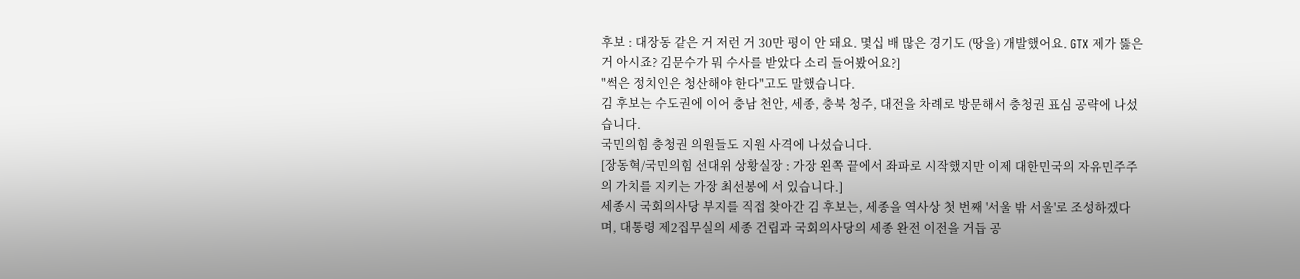후보 : 대장동 같은 거 저런 거 30만 평이 안 돼요. 몇십 배 많은 경기도 (땅을) 개발했어요. GTX 제가 뚫은 거 아시죠? 김문수가 뭐 수사를 받았다 소리 들어봤어요?]
"썩은 정치인은 청산해야 한다"고도 말했습니다.
김 후보는 수도권에 이어 충남 천안, 세종, 충북 청주, 대전을 차례로 방문해서 충청권 표심 공략에 나섰습니다.
국민의힘 충청권 의원들도 지원 사격에 나섰습니다.
[장동혁/국민의힘 선대위 상황실장 : 가장 왼쪽 끝에서 좌파로 시작했지만 이제 대한민국의 자유민주주의 가치를 지키는 가장 최선봉에 서 있습니다.]
세종시 국회의사당 부지를 직접 찾아간 김 후보는, 세종을 역사상 첫 번째 '서울 밖 서울'로 조성하겠다며, 대통령 제2집무실의 세종 건립과 국회의사당의 세종 완전 이전을 거듭 공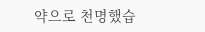약으로 천명했습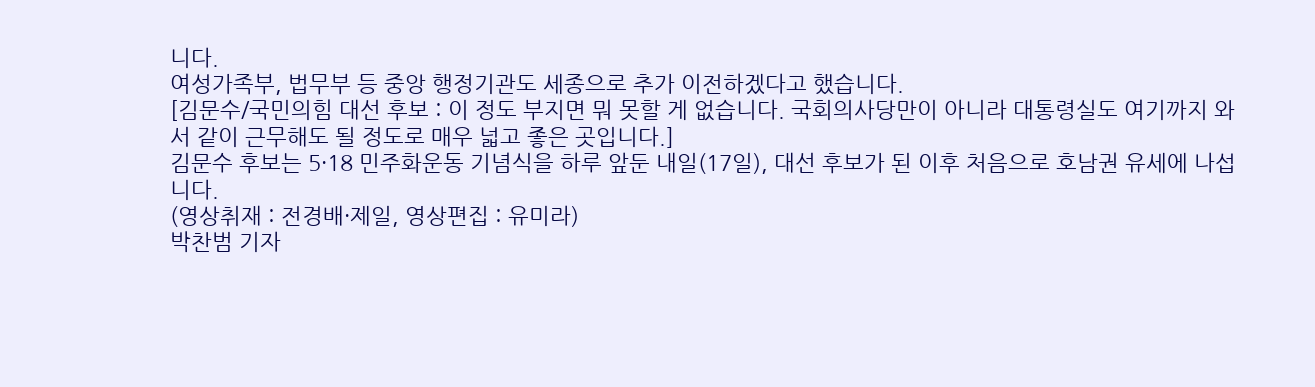니다.
여성가족부, 법무부 등 중앙 행정기관도 세종으로 추가 이전하겠다고 했습니다.
[김문수/국민의힘 대선 후보 : 이 정도 부지면 뭐 못할 게 없습니다. 국회의사당만이 아니라 대통령실도 여기까지 와서 같이 근무해도 될 정도로 매우 넓고 좋은 곳입니다.]
김문수 후보는 5·18 민주화운동 기념식을 하루 앞둔 내일(17일), 대선 후보가 된 이후 처음으로 호남권 유세에 나섭니다.
(영상취재 : 전경배·제일, 영상편집 : 유미라)
박찬범 기자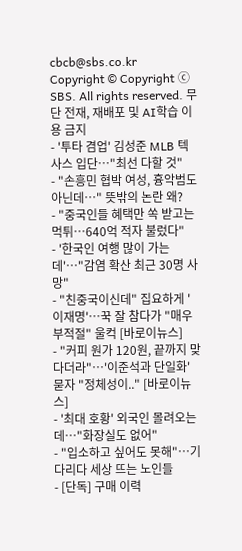cbcb@sbs.co.kr
Copyright © Copyright ⓒ SBS. All rights reserved. 무단 전재, 재배포 및 AI학습 이용 금지
- '투타 겸업' 김성준 MLB 텍사스 입단…"최선 다할 것"
- "손흥민 협박 여성, 흉악범도 아닌데…" 뜻밖의 논란 왜?
- "중국인들 혜택만 쏙 받고는 먹튀…640억 적자 불렀다"
- '한국인 여행 많이 가는데'…"감염 확산 최근 30명 사망"
- "친중국이신데" 집요하게 '이재명'…꾹 잘 참다가 "매우 부적절" 울컥 [바로이뉴스]
- "커피 원가 120원, 끝까지 맞다더라"…'이준석과 단일화' 묻자 "정체성이.." [바로이뉴스]
- '최대 호황' 외국인 몰려오는데…"화장실도 없어"
- "입소하고 싶어도 못해"…기다리다 세상 뜨는 노인들
- [단독] 구매 이력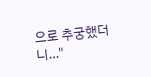으로 추궁했더니…"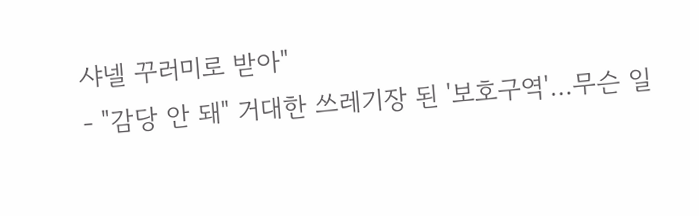샤넬 꾸러미로 받아"
- "감당 안 돼" 거대한 쓰레기장 된 '보호구역'…무슨 일